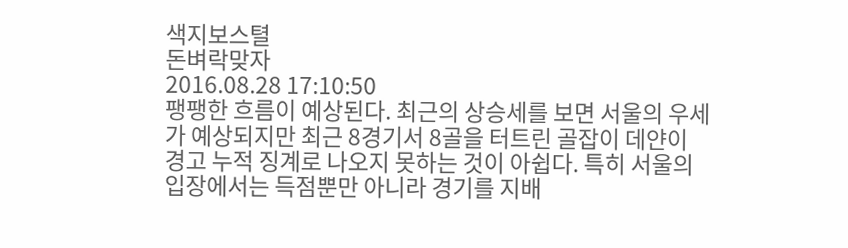색지보스텰
돈벼락맞자
2016.08.28 17:10:50
팽팽한 흐름이 예상된다. 최근의 상승세를 보면 서울의 우세가 예상되지만 최근 8경기서 8골을 터트린 골잡이 데얀이 경고 누적 징계로 나오지 못하는 것이 아쉽다. 특히 서울의 입장에서는 득점뿐만 아니라 경기를 지배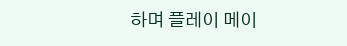하며 플레이 메이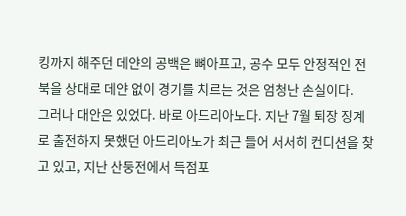킹까지 해주던 데얀의 공백은 뼈아프고, 공수 모두 안정적인 전북을 상대로 데얀 없이 경기를 치르는 것은 엄청난 손실이다.
그러나 대안은 있었다. 바로 아드리아노다. 지난 7월 퇴장 징계로 출전하지 못했던 아드리아노가 최근 들어 서서히 컨디션을 찾고 있고, 지난 산둥전에서 득점포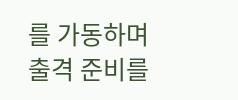를 가동하며 출격 준비를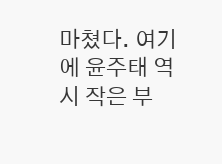마쳤다. 여기에 윤주태 역시 작은 부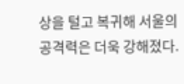상을 털고 복귀해 서울의 공격력은 더욱 강해졌다.